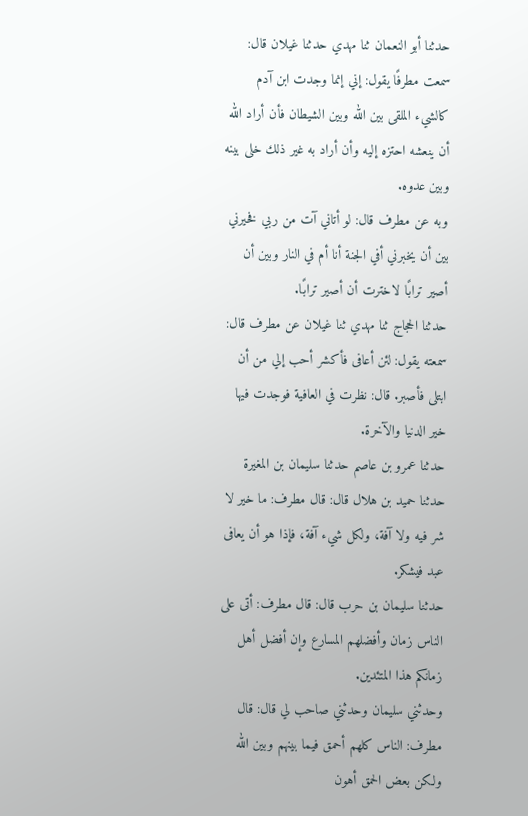حدثنا أبو النعمان ثنا مهدي حدثنا غيلان قال: سمعت مطرفًا يقول: إني إنما وجدت ابن آدم كالشيء الملقى بين الله وبين الشيطان فأن أراد الله أن ينعشه احتزه إليه وأن أراد به غير ذلك خلى بينه وبين عدوه.
وبه عن مطرف قال: لو أتاني آت من ربي فخيرني بين أن يخبرني أفي الجنة أنا أم في النار وبين أن أصير ترابًا لاخترت أن أصير ترابًا.
حدثنا الحجاج ثنا مهدي ثنا غيلان عن مطرف قال: سمعته يقول: لئن أعافى فأكشر أحب إلي من أن ابتلى فأصبر. قال: نظرت في العافية فوجدت فيها خير الدنيا والآخرة.
حدثنا عمرو بن عاصم حدثنا سليمان بن المغيرة حدثنا حميد بن هلال قال: قال مطرف: ما خير لا شر فيه ولا آفة، ولكل شيء آفة، فإذا هو أن يعافى عبد فيشكر.
حدثنا سليمان بن حرب قال: قال مطرف: أتى على الناس زمان وأفضلهم المسارع وإن أفضل أهل زمانكم هذا المتئدين.
وحدثني سليمان وحدثني صاحب لي قال: قال مطرف: الناس كلهم أحمق فيما بينهم وبين الله ولكن بعض الحمق أهون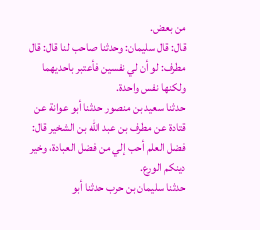من بعض.
قال: قال سليمان: وحدثنا صاحب لنا قال: قال مطرف: لو أن لي نفسين فأعتبر باحديهما ولكنها نفس واحدة.
حدثنا سعيد بن منصور حدثنا أبو عوانة عن قتادة عن مطرف بن عبد الله بن الشخير قال: فضل العلم أحب إلي من فضل العبادة، وخير دينكم الورع.
حدثنا سليمان بن حرب حدثنا أبو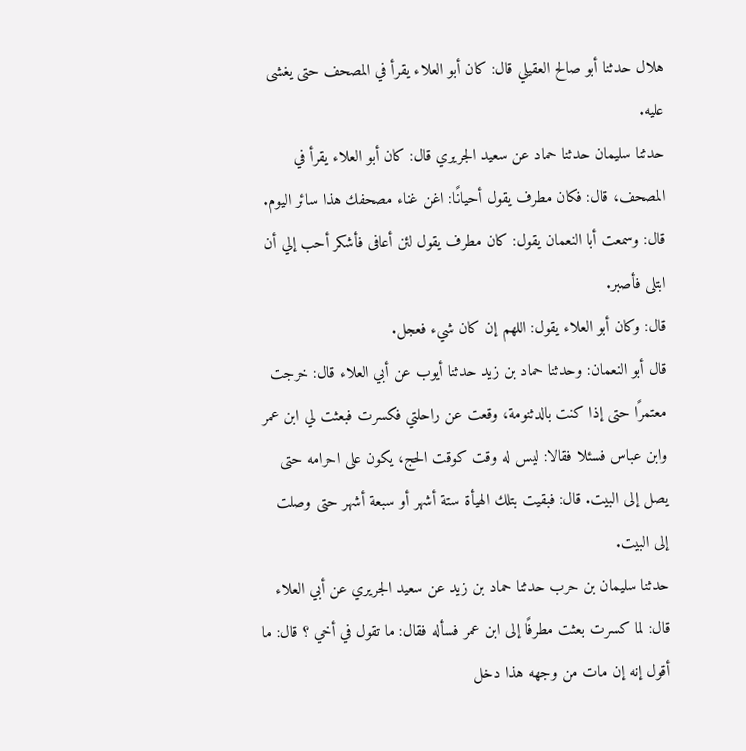هلال حدثنا أبو صالح العقيلي قال: كان أبو العلاء يقرأ في المصحف حتى يغشى عليه.
حدثنا سليمان حدثنا حماد عن سعيد الجريري قال: كان أبو العلاء يقرأ في المصحف، قال: فكان مطرف يقول أحيانًا: اغن غناء مصحفك هذا سائر اليوم.
قال: وسمعت أبا النعمان يقول: كان مطرف يقول لئن أعافى فأشكر أحب إلي أن ابتلى فأصبر.
قال: وكان أبو العلاء يقول: اللهم إن كان شيء فعجل.
قال أبو النعمان: وحدثنا حماد بن زيد حدثنا أيوب عن أبي العلاء قال: خرجت معتمرًا حتى إذا كنت بالدثنومة، وقعت عن راحلتي فكسرت فبعثت لي ابن عمر وابن عباس فسئلا فقالا: ليس له وقت كوقت الحج، يكون على احرامه حتى يصل إلى البيت. قال: فبقيت بتلك الهيأة ستة أشهر أو سبعة أشهر حتى وصلت إلى البيت.
حدثنا سليمان بن حرب حدثنا حماد بن زيد عن سعيد الجريري عن أبي العلاء قال: لما كسرت بعثت مطرفًا إلى ابن عمر فسأله فقال: ما تقول في أخي ؟ قال: ما أقول إنه إن مات من وجهه هذا دخل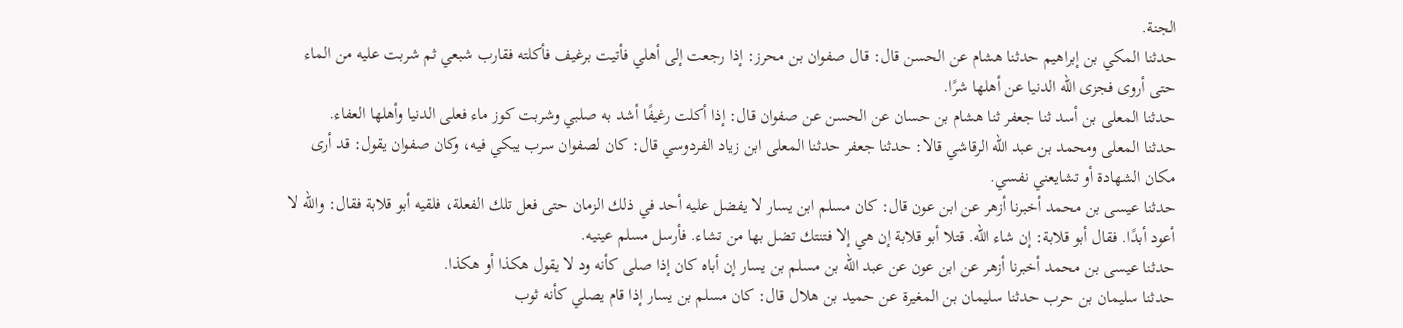الجنة.
حدثنا المكي بن إبراهيم حدثنا هشام عن الحسن قال: قال صفوان بن محرز: إذا رجعت إلى أهلي فأتيت برغيف فأكلته فقارب شبعي ثم شربت عليه من الماء حتى أروى فجزى الله الدنيا عن أهلها شرًا.
حدثنا المعلى بن أسد ثنا جعفر ثنا هشام بن حسان عن الحسن عن صفوان قال: إذا أكلت رغيفًا أشد به صلبي وشربت كوز ماء فعلى الدنيا وأهلها العفاء.
حدثنا المعلى ومحمد بن عبد الله الرقاشي قالا: حدثنا جعفر حدثنا المعلى ابن زياد الفردوسي قال: كان لصفوان سرب يبكي فيه، وكان صفوان يقول: قد أرى مكان الشهادة أو تشايعني نفسي.
حدثنا عيسى بن محمد أخبرنا أزهر عن ابن عون قال: كان مسلم ابن يسار لا يفضل عليه أحد في ذلك الزمان حتى فعل تلك الفعلة، فلقيه أبو قلابة فقال: والله لا أعود أبدًا. فقال أبو قلابة: إن شاء الله. قتلا أبو قلابة إن هي إلا فتنتك تضل بها من تشاء. فأرسل مسلم عينيه.
حدثنا عيسى بن محمد أخبرنا أزهر عن ابن عون عن عبد الله بن مسلم بن يسار إن أباه كان إذا صلى كأنه ود لا يقول هكذا أو هكذا.
حدثنا سليمان بن حرب حدثنا سليمان بن المغيرة عن حميد بن هلال قال: كان مسلم بن يسار إذا قام يصلي كأنه ثوب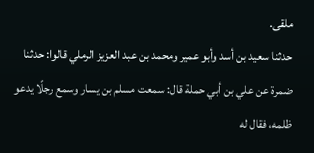ملقى.
حدثنا سعيد بن أسد وأبو عمير ومحمد بن عبد العزيز الرملي قالوا: حدثنا ضمرة عن علي بن أبي حملة قال: سمعت مسلم بن يسار وسمع رجلًا يدعو ظلمه، فقال له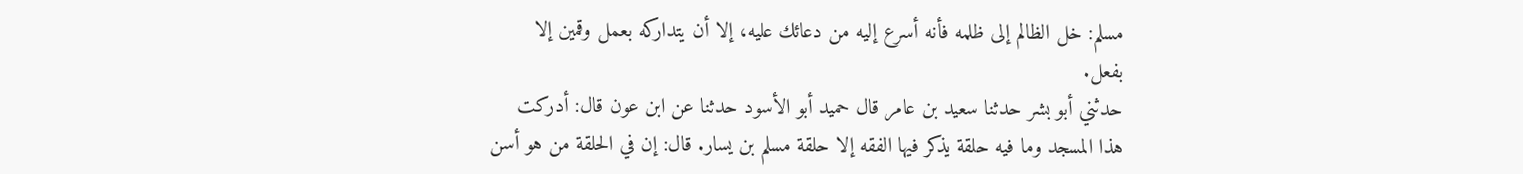مسلم: خل الظالم إلى ظلمه فأنه أسرع إليه من دعائك عليه، إلا أن يتداركه بعمل وقمين إلا بفعل.
حدثني أبو بشر حدثنا سعيد بن عامر قال حميد أبو الأسود حدثنا عن ابن عون قال: أدركت هذا المسجد وما فيه حلقة يذكر فيها الفقه إلا حلقة مسلم بن يسار. قال: إن في الحلقة من هو أسن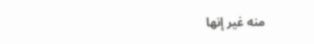منه غير إنها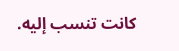كانت تنسب إليه.